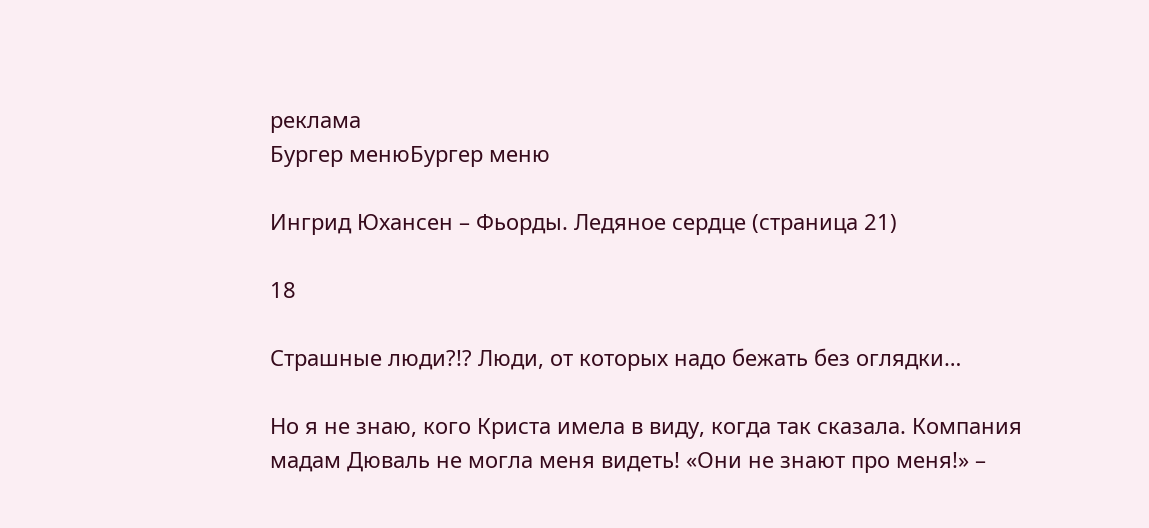реклама
Бургер менюБургер меню

Ингрид Юхансен – Фьорды. Ледяное сердце (страница 21)

18

Страшные люди?!? Люди, от которых надо бежать без оглядки…

Но я не знаю, кого Криста имела в виду, когда так сказала. Компания мадам Дюваль не могла меня видеть! «Они не знают про меня!» –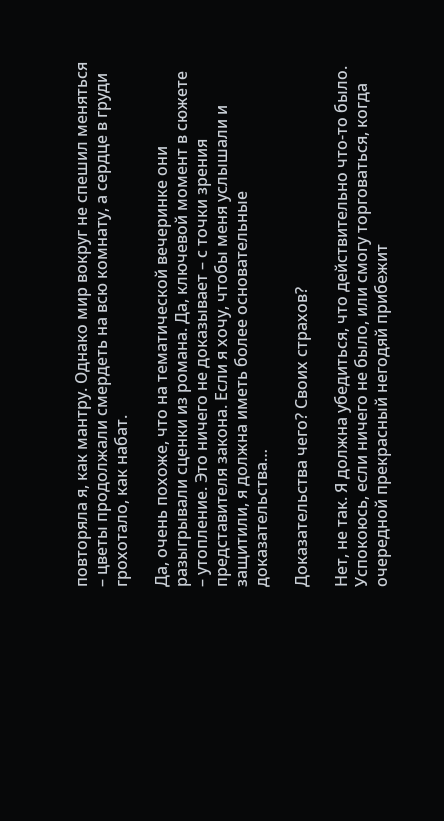повторяла я, как мантру. Однако мир вокруг не спешил меняться – цветы продолжали смердеть на всю комнату, а сердце в груди грохотало, как набат.

Да, очень похоже, что на тематической вечеринке они разыгрывали сценки из романа. Да, ключевой момент в сюжете – утопление. Это ничего не доказывает – с точки зрения представителя закона. Если я хочу, чтобы меня услышали и защитили, я должна иметь более основательные доказательства…

Доказательства чего? Своих страхов?

Нет, не так. Я должна убедиться, что действительно что-то было. Успокоюсь, если ничего не было, или смогу торговаться, когда очередной прекрасный негодяй прибежит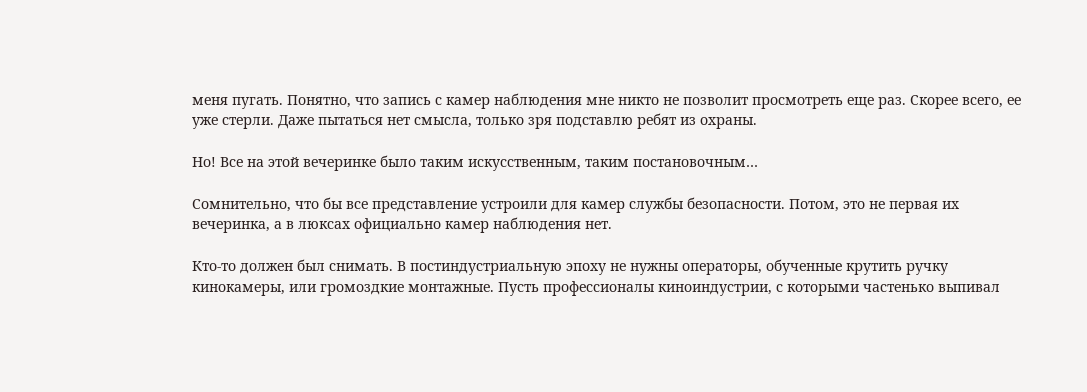меня пугать. Понятно, что запись с камер наблюдения мне никто не позволит просмотреть еще раз. Скорее всего, ее уже стерли. Даже пытаться нет смысла, только зря подставлю ребят из охраны.

Но! Все на этой вечеринке было таким искусственным, таким постановочным…

Сомнительно, что бы все представление устроили для камер службы безопасности. Потом, это не первая их вечеринка, а в люксах официально камер наблюдения нет.

Кто-то должен был снимать. В постиндустриальную эпоху не нужны операторы, обученные крутить ручку кинокамеры, или громоздкие монтажные. Пусть профессионалы киноиндустрии, с которыми частенько выпивал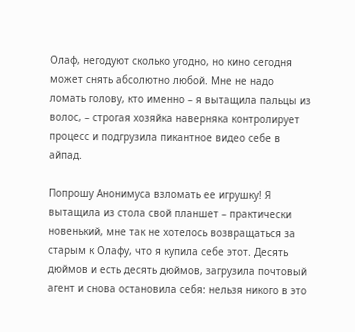Олаф, негодуют сколько угодно, но кино сегодня может снять абсолютно любой. Мне не надо ломать голову, кто именно – я вытащила пальцы из волос, – строгая хозяйка наверняка контролирует процесс и подгрузила пикантное видео себе в айпад.

Попрошу Анонимуса взломать ее игрушку! Я вытащила из стола свой планшет – практически новенький, мне так не хотелось возвращаться за старым к Олафу, что я купила себе этот. Десять дюймов и есть десять дюймов, загрузила почтовый агент и снова остановила себя: нельзя никого в это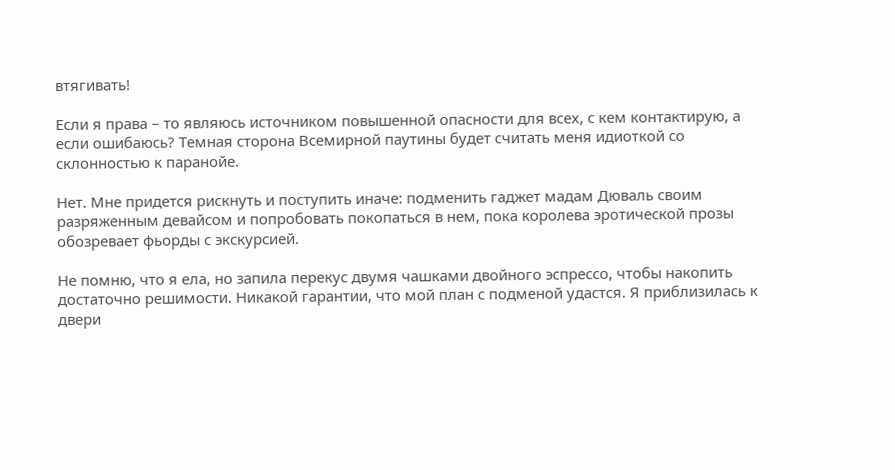втягивать!

Если я права – то являюсь источником повышенной опасности для всех, с кем контактирую, а если ошибаюсь? Темная сторона Всемирной паутины будет считать меня идиоткой со склонностью к паранойе.

Нет. Мне придется рискнуть и поступить иначе: подменить гаджет мадам Дюваль своим разряженным девайсом и попробовать покопаться в нем, пока королева эротической прозы обозревает фьорды с экскурсией.

Не помню, что я ела, но запила перекус двумя чашками двойного эспрессо, чтобы накопить достаточно решимости. Никакой гарантии, что мой план с подменой удастся. Я приблизилась к двери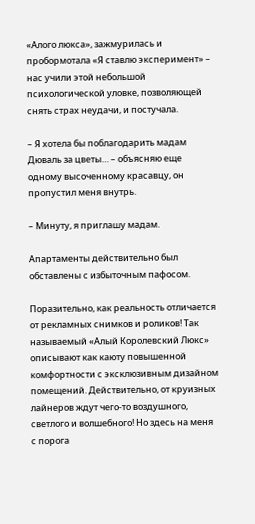«Алого люкса», зажмурилась и пробормотала «Я ставлю эксперимент» – нас учили этой небольшой психологической уловке, позволяющей снять страх неудачи, и постучала.

– Я хотела бы поблагодарить мадам Дюваль за цветы… – объясняю еще одному высоченному красавцу, он пропустил меня внутрь.

– Минуту, я приглашу мадам.

Апартаменты действительно был обставлены с избыточным пафосом.

Поразительно, как реальность отличается от рекламных снимков и роликов! Так называемый «Алый Королевский Люкс» описывают как каюту повышенной комфортности с эксклюзивным дизайном помещений. Действительно, от круизных лайнеров ждут чего-то воздушного, светлого и волшебного! Но здесь на меня с порога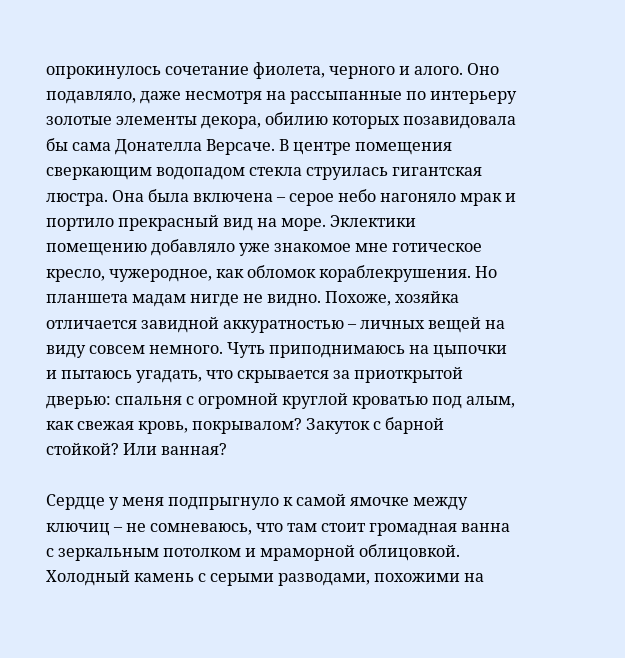опрокинулось сочетание фиолета, черного и алого. Оно подавляло, даже несмотря на рассыпанные по интерьеру золотые элементы декора, обилию которых позавидовала бы сама Донателла Версаче. В центре помещения сверкающим водопадом стекла струилась гигантская люстра. Она была включена – серое небо нагоняло мрак и портило прекрасный вид на море. Эклектики помещению добавляло уже знакомое мне готическое кресло, чужеродное, как обломок кораблекрушения. Но планшета мадам нигде не видно. Похоже, хозяйка отличается завидной аккуратностью – личных вещей на виду совсем немного. Чуть приподнимаюсь на цыпочки и пытаюсь угадать, что скрывается за приоткрытой дверью: спальня с огромной круглой кроватью под алым, как свежая кровь, покрывалом? Закуток с барной стойкой? Или ванная?

Сердце у меня подпрыгнуло к самой ямочке между ключиц – не сомневаюсь, что там стоит громадная ванна с зеркальным потолком и мраморной облицовкой. Холодный камень с серыми разводами, похожими на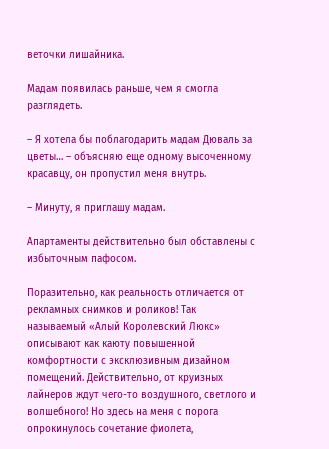веточки лишайника.

Мадам появилась раньше, чем я смогла разглядеть.

– Я хотела бы поблагодарить мадам Дюваль за цветы… – объясняю еще одному высоченному красавцу, он пропустил меня внутрь.

– Минуту, я приглашу мадам.

Апартаменты действительно был обставлены с избыточным пафосом.

Поразительно, как реальность отличается от рекламных снимков и роликов! Так называемый «Алый Королевский Люкс» описывают как каюту повышенной комфортности с эксклюзивным дизайном помещений. Действительно, от круизных лайнеров ждут чего-то воздушного, светлого и волшебного! Но здесь на меня с порога опрокинулось сочетание фиолета,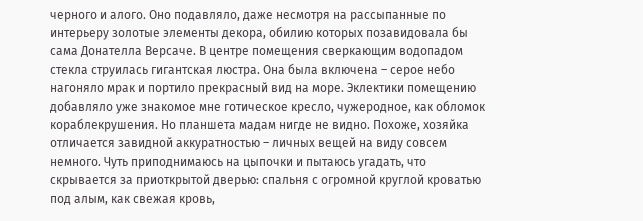черного и алого. Оно подавляло, даже несмотря на рассыпанные по интерьеру золотые элементы декора, обилию которых позавидовала бы сама Донателла Версаче. В центре помещения сверкающим водопадом стекла струилась гигантская люстра. Она была включена – серое небо нагоняло мрак и портило прекрасный вид на море. Эклектики помещению добавляло уже знакомое мне готическое кресло, чужеродное, как обломок кораблекрушения. Но планшета мадам нигде не видно. Похоже, хозяйка отличается завидной аккуратностью – личных вещей на виду совсем немного. Чуть приподнимаюсь на цыпочки и пытаюсь угадать, что скрывается за приоткрытой дверью: спальня с огромной круглой кроватью под алым, как свежая кровь,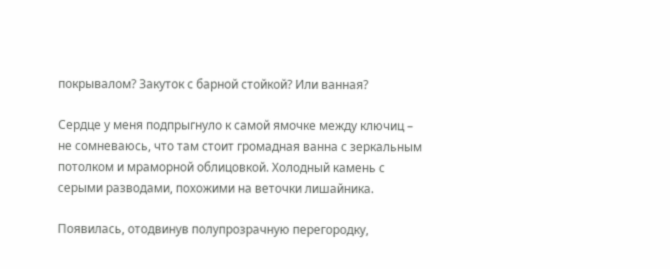покрывалом? Закуток с барной стойкой? Или ванная?

Сердце у меня подпрыгнуло к самой ямочке между ключиц – не сомневаюсь, что там стоит громадная ванна с зеркальным потолком и мраморной облицовкой. Холодный камень с серыми разводами, похожими на веточки лишайника.

Появилась, отодвинув полупрозрачную перегородку,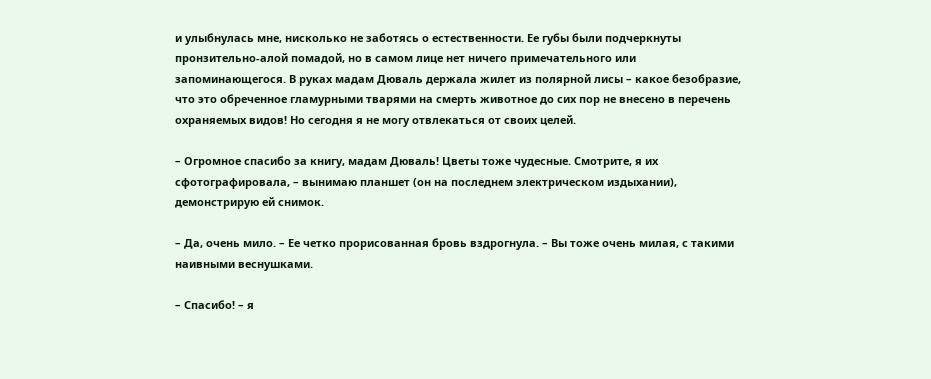и улыбнулась мне, нисколько не заботясь о естественности. Ее губы были подчеркнуты пронзительно-алой помадой, но в самом лице нет ничего примечательного или запоминающегося. В руках мадам Дюваль держала жилет из полярной лисы – какое безобразие, что это обреченное гламурными тварями на смерть животное до сих пор не внесено в перечень охраняемых видов! Но сегодня я не могу отвлекаться от своих целей.

– Огромное спасибо за книгу, мадам Дюваль! Цветы тоже чудесные. Смотрите, я их сфотографировала, – вынимаю планшет (он на последнем электрическом издыхании), демонстрирую ей снимок.

– Да, очень мило. – Ее четко прорисованная бровь вздрогнула. – Вы тоже очень милая, с такими наивными веснушками.

– Спасибо! – я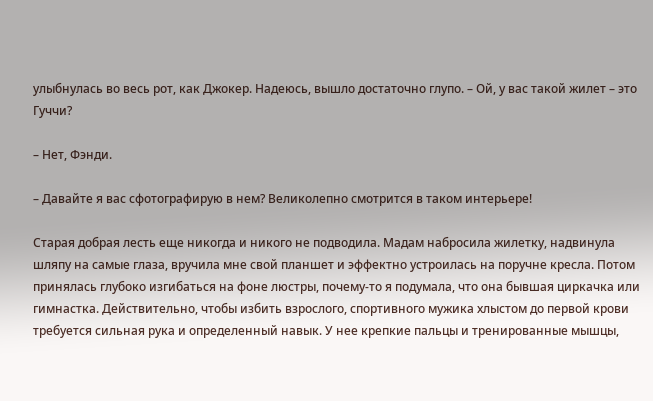улыбнулась во весь рот, как Джокер. Надеюсь, вышло достаточно глупо. – Ой, у вас такой жилет – это Гуччи?

– Нет, Фэнди.

– Давайте я вас сфотографирую в нем? Великолепно смотрится в таком интерьере!

Старая добрая лесть еще никогда и никого не подводила. Мадам набросила жилетку, надвинула шляпу на самые глаза, вручила мне свой планшет и эффектно устроилась на поручне кресла. Потом принялась глубоко изгибаться на фоне люстры, почему-то я подумала, что она бывшая циркачка или гимнастка. Действительно, чтобы избить взрослого, спортивного мужика хлыстом до первой крови требуется сильная рука и определенный навык. У нее крепкие пальцы и тренированные мышцы,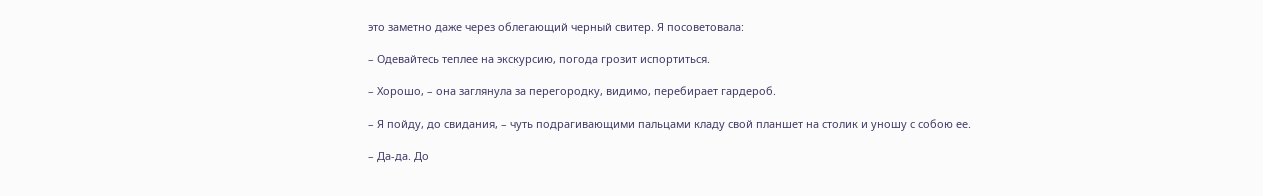это заметно даже через облегающий черный свитер. Я посоветовала:

– Одевайтесь теплее на экскурсию, погода грозит испортиться.

– Хорошо, – она заглянула за перегородку, видимо, перебирает гардероб.

– Я пойду, до свидания, – чуть подрагивающими пальцами кладу свой планшет на столик и уношу с собою ее.

– Да-да. До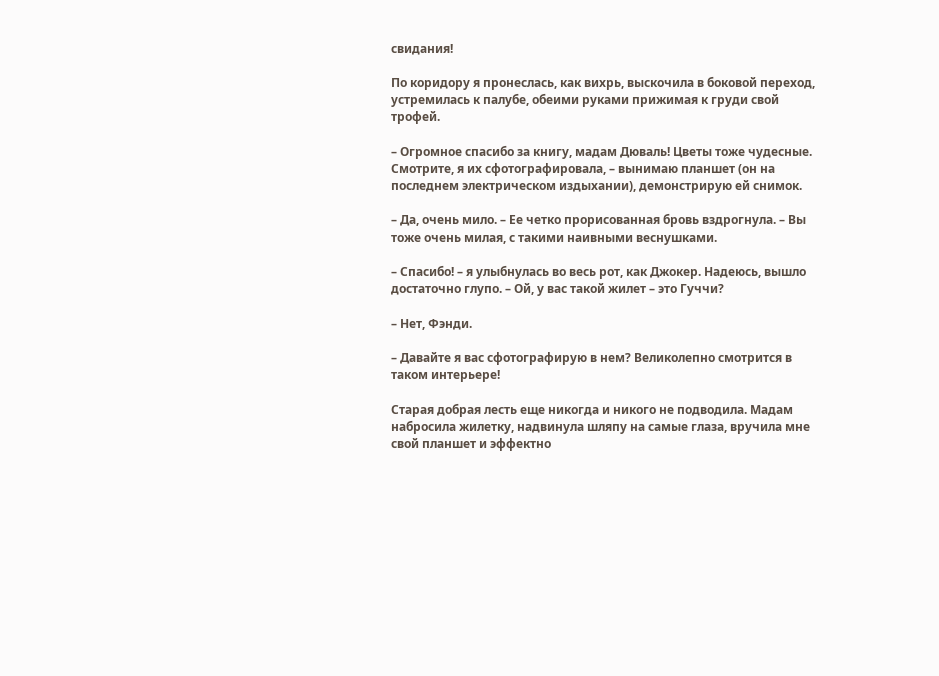свидания!

По коридору я пронеслась, как вихрь, выскочила в боковой переход, устремилась к палубе, обеими руками прижимая к груди свой трофей.

– Огромное спасибо за книгу, мадам Дюваль! Цветы тоже чудесные. Смотрите, я их сфотографировала, – вынимаю планшет (он на последнем электрическом издыхании), демонстрирую ей снимок.

– Да, очень мило. – Ее четко прорисованная бровь вздрогнула. – Вы тоже очень милая, с такими наивными веснушками.

– Спасибо! – я улыбнулась во весь рот, как Джокер. Надеюсь, вышло достаточно глупо. – Ой, у вас такой жилет – это Гуччи?

– Нет, Фэнди.

– Давайте я вас сфотографирую в нем? Великолепно смотрится в таком интерьере!

Старая добрая лесть еще никогда и никого не подводила. Мадам набросила жилетку, надвинула шляпу на самые глаза, вручила мне свой планшет и эффектно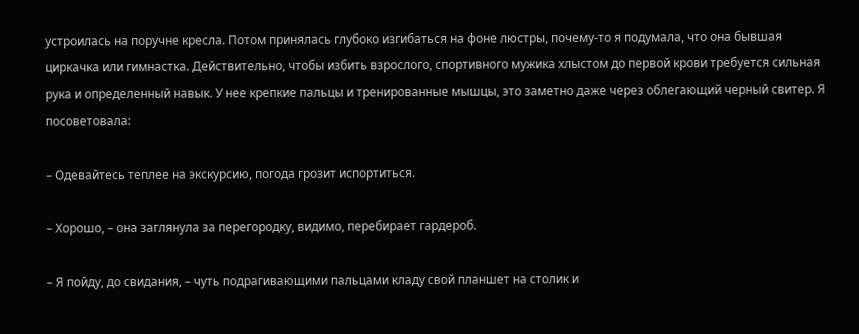устроилась на поручне кресла. Потом принялась глубоко изгибаться на фоне люстры, почему-то я подумала, что она бывшая циркачка или гимнастка. Действительно, чтобы избить взрослого, спортивного мужика хлыстом до первой крови требуется сильная рука и определенный навык. У нее крепкие пальцы и тренированные мышцы, это заметно даже через облегающий черный свитер. Я посоветовала:

– Одевайтесь теплее на экскурсию, погода грозит испортиться.

– Хорошо, – она заглянула за перегородку, видимо, перебирает гардероб.

– Я пойду, до свидания, – чуть подрагивающими пальцами кладу свой планшет на столик и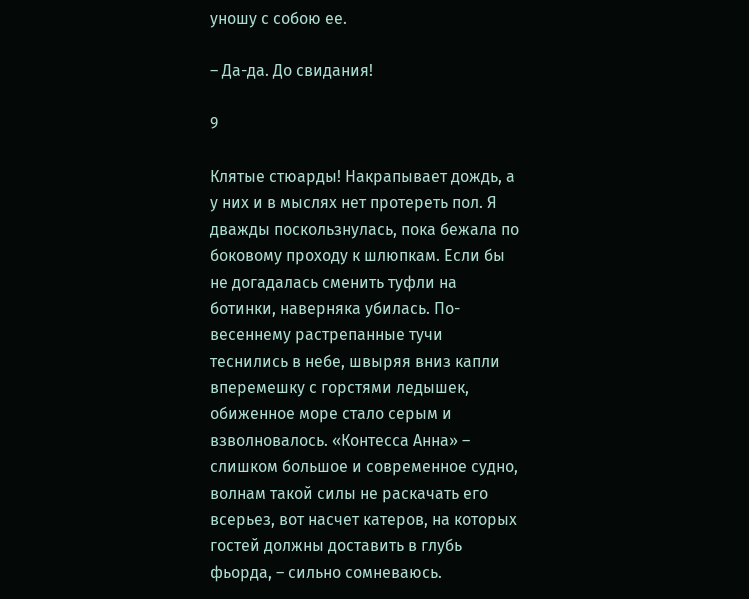уношу с собою ее.

– Да-да. До свидания!

9

Клятые стюарды! Накрапывает дождь, а у них и в мыслях нет протереть пол. Я дважды поскользнулась, пока бежала по боковому проходу к шлюпкам. Если бы не догадалась сменить туфли на ботинки, наверняка убилась. По-весеннему растрепанные тучи теснились в небе, швыряя вниз капли вперемешку с горстями ледышек, обиженное море стало серым и взволновалось. «Контесса Анна» – слишком большое и современное судно, волнам такой силы не раскачать его всерьез, вот насчет катеров, на которых гостей должны доставить в глубь фьорда, – сильно сомневаюсь.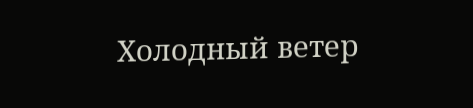Холодный ветер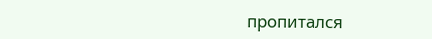пропитался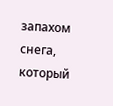запахом снега, который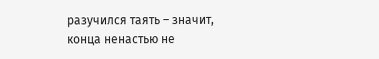разучился таять – значит, конца ненастью не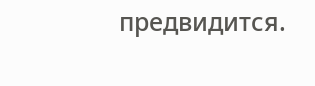предвидится.